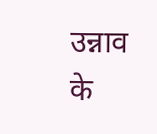उन्नाव के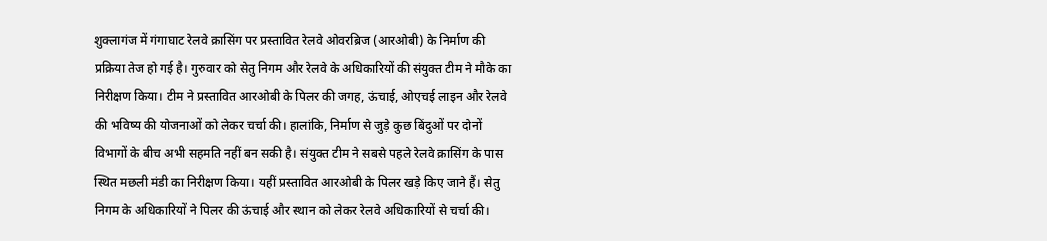शुक्लागंज में गंगाघाट रेलवे क्रासिंग पर प्रस्तावित रेलवे ओवरब्रिज (आरओबी) के निर्माण की प्रक्रिया तेज हो गई है। गुरुवार को सेतु निगम और रेलवे के अधिकारियों की संयुक्त टीम ने मौके का निरीक्षण किया। टीम ने प्रस्तावित आरओबी के पिलर की जगह, ऊंचाई, ओएचई लाइन और रेलवे की भविष्य की योजनाओं को लेकर चर्चा की। हालांकि, निर्माण से जुड़े कुछ बिंदुओं पर दोनों विभागों के बीच अभी सहमति नहीं बन सकी है। संयुक्त टीम ने सबसे पहले रेलवे क्रासिंग के पास स्थित मछली मंडी का निरीक्षण किया। यहीं प्रस्तावित आरओबी के पिलर खड़े किए जाने हैं। सेतु निगम के अधिकारियों ने पिलर की ऊंचाई और स्थान को लेकर रेलवे अधिकारियों से चर्चा की।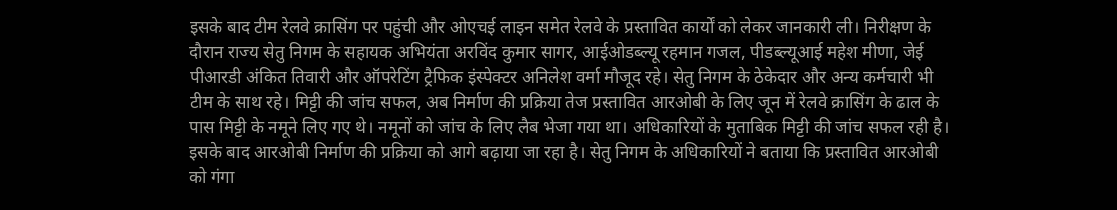इसके बाद टीम रेलवे क्रासिंग पर पहुंची और ओएचई लाइन समेत रेलवे के प्रस्तावित कार्यों को लेकर जानकारी ली। निरीक्षण के दौरान राज्य सेतु निगम के सहायक अभियंता अरविंद कुमार सागर, आईओडब्ल्यू रहमान गजल, पीडब्ल्यूआई महेश मीणा, जेई पीआरडी अंकित तिवारी और ऑपरेटिंग ट्रैफिक इंस्पेक्टर अनिलेश वर्मा मौजूद रहे। सेतु निगम के ठेकेदार और अन्य कर्मचारी भी टीम के साथ रहे। मिट्टी की जांच सफल, अब निर्माण की प्रक्रिया तेज प्रस्तावित आरओबी के लिए जून में रेलवे क्रासिंग के ढाल के पास मिट्टी के नमूने लिए गए थे। नमूनों को जांच के लिए लैब भेजा गया था। अधिकारियों के मुताबिक मिट्टी की जांच सफल रही है। इसके बाद आरओबी निर्माण की प्रक्रिया को आगे बढ़ाया जा रहा है। सेतु निगम के अधिकारियों ने बताया कि प्रस्तावित आरओबी को गंगा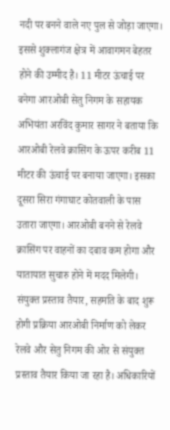नदी पर बनने वाले नए पुल से जोड़ा जाएगा। इससे शुक्लागंज क्षेत्र में आवागमन बेहतर होने की उम्मीद है। 11 मीटर ऊंचाई पर बनेगा आरओबी सेतु निगम के सहायक अभियंता अरविंद कुमार सागर ने बताया कि आरओबी रेलवे क्रासिंग के ऊपर करीब 11 मीटर की ऊंचाई पर बनाया जाएगा। इसका दूसरा सिरा गंगाघाट कोतवाली के पास उतारा जाएगा। आरओबी बनने से रेलवे क्रासिंग पर वाहनों का दबाव कम होगा और यातायात सुचारु होने में मदद मिलेगी। संयुक्त प्रस्ताव तैयार, सहमति के बाद शुरू होगी प्रक्रिया आरओबी निर्माण को लेकर रेलवे और सेतु निगम की ओर से संयुक्त प्रस्ताव तैयार किया जा रहा है। अधिकारियों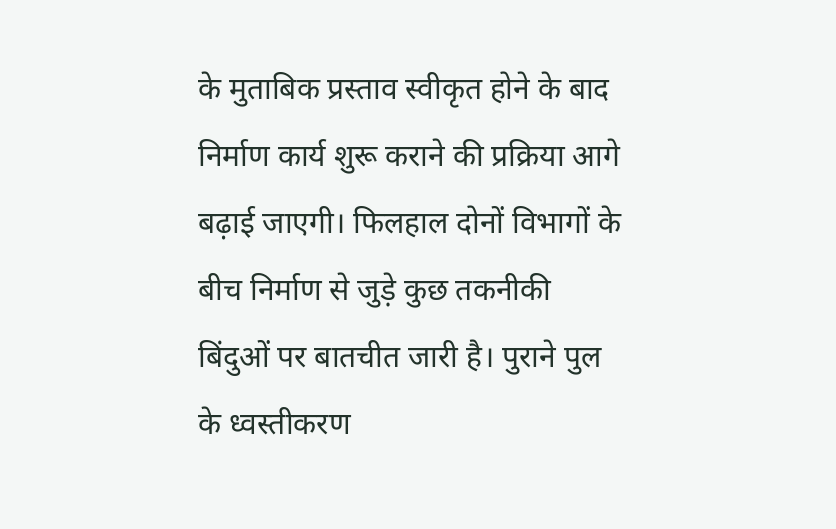के मुताबिक प्रस्ताव स्वीकृत होने के बाद निर्माण कार्य शुरू कराने की प्रक्रिया आगे बढ़ाई जाएगी। फिलहाल दोनों विभागों के बीच निर्माण से जुड़े कुछ तकनीकी बिंदुओं पर बातचीत जारी है। पुराने पुल के ध्वस्तीकरण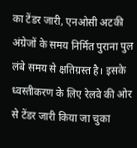का टेंडर जारी, एनओसी अटकी अंग्रेजों के समय निर्मित पुराना पुल लंबे समय से क्षतिग्रस्त है। इसके ध्वस्तीकरण के लिए रेलवे की ओर से टेंडर जारी किया जा चुका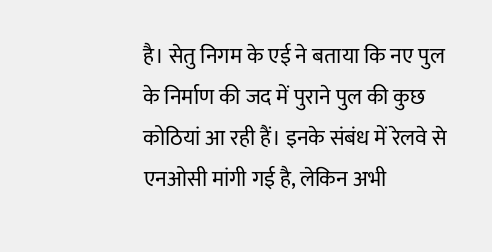है। सेतु निगम के एई ने बताया कि नए पुल के निर्माण की जद में पुराने पुल की कुछ कोठियां आ रही हैं। इनके संबंध में रेलवे से एनओसी मांगी गई है, लेकिन अभी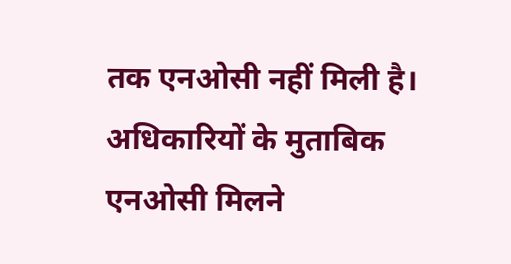तक एनओसी नहीं मिली है। अधिकारियों के मुताबिक एनओसी मिलने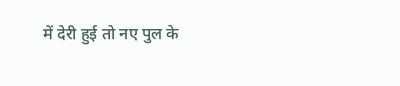में देरी हुई तो नए पुल के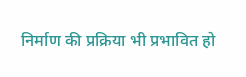निर्माण की प्रक्रिया भी प्रभावित हो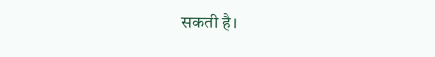सकती है।